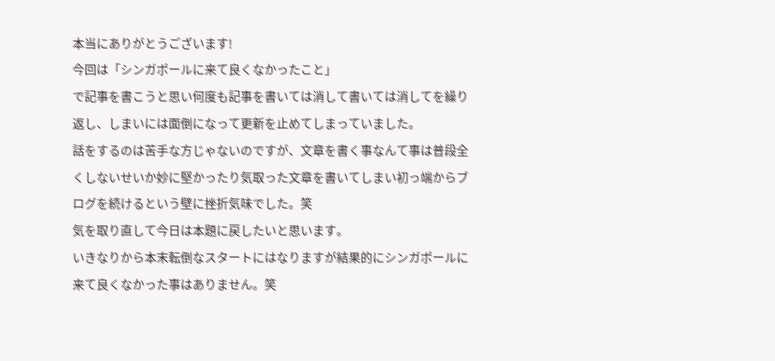本当にありがとうございます!
今回は「シンガポールに来て良くなかったこと」
で記事を書こうと思い何度も記事を書いては消して書いては消してを繰り返し、しまいには面倒になって更新を止めてしまっていました。
話をするのは苦手な方じゃないのですが、文章を書く事なんて事は普段全くしないせいか妙に堅かったり気取った文章を書いてしまい初っ端からブログを続けるという壁に挫折気味でした。笑
気を取り直して今日は本題に戻したいと思います。
いきなりから本末転倒なスタートにはなりますが結果的にシンガポールに来て良くなかった事はありません。笑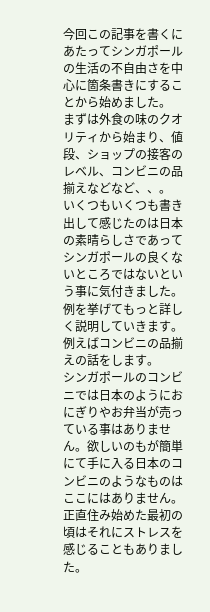今回この記事を書くにあたってシンガポールの生活の不自由さを中心に箇条書きにすることから始めました。
まずは外食の味のクオリティから始まり、値段、ショップの接客のレベル、コンビニの品揃えなどなど、、。
いくつもいくつも書き出して感じたのは日本の素晴らしさであってシンガポールの良くないところではないという事に気付きました。
例を挙げてもっと詳しく説明していきます。
例えばコンビニの品揃えの話をします。
シンガポールのコンビニでは日本のようにおにぎりやお弁当が売っている事はありません。欲しいのもが簡単にて手に入る日本のコンビニのようなものはここにはありません。
正直住み始めた最初の頃はそれにストレスを感じることもありました。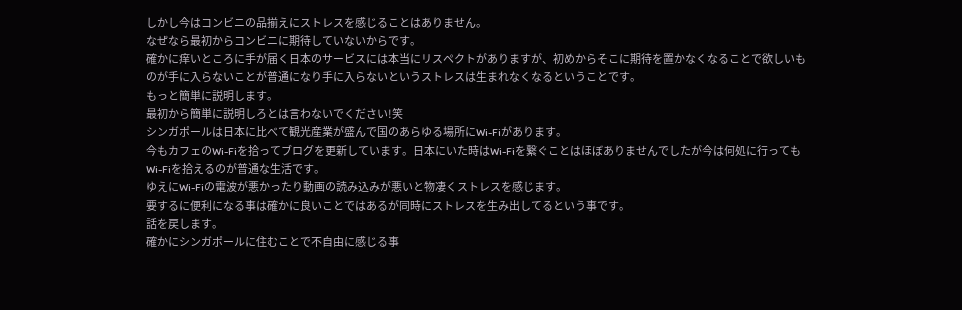しかし今はコンビニの品揃えにストレスを感じることはありません。
なぜなら最初からコンビニに期待していないからです。
確かに痒いところに手が届く日本のサービスには本当にリスペクトがありますが、初めからそこに期待を置かなくなることで欲しいものが手に入らないことが普通になり手に入らないというストレスは生まれなくなるということです。
もっと簡単に説明します。
最初から簡単に説明しろとは言わないでください!笑
シンガポールは日本に比べて観光産業が盛んで国のあらゆる場所にWi-Fiがあります。
今もカフェのWi-Fiを拾ってブログを更新しています。日本にいた時はWi-Fiを繋ぐことはほぼありませんでしたが今は何処に行ってもWi-Fiを拾えるのが普通な生活です。
ゆえにWi-Fiの電波が悪かったり動画の読み込みが悪いと物凄くストレスを感じます。
要するに便利になる事は確かに良いことではあるが同時にストレスを生み出してるという事です。
話を戻します。
確かにシンガポールに住むことで不自由に感じる事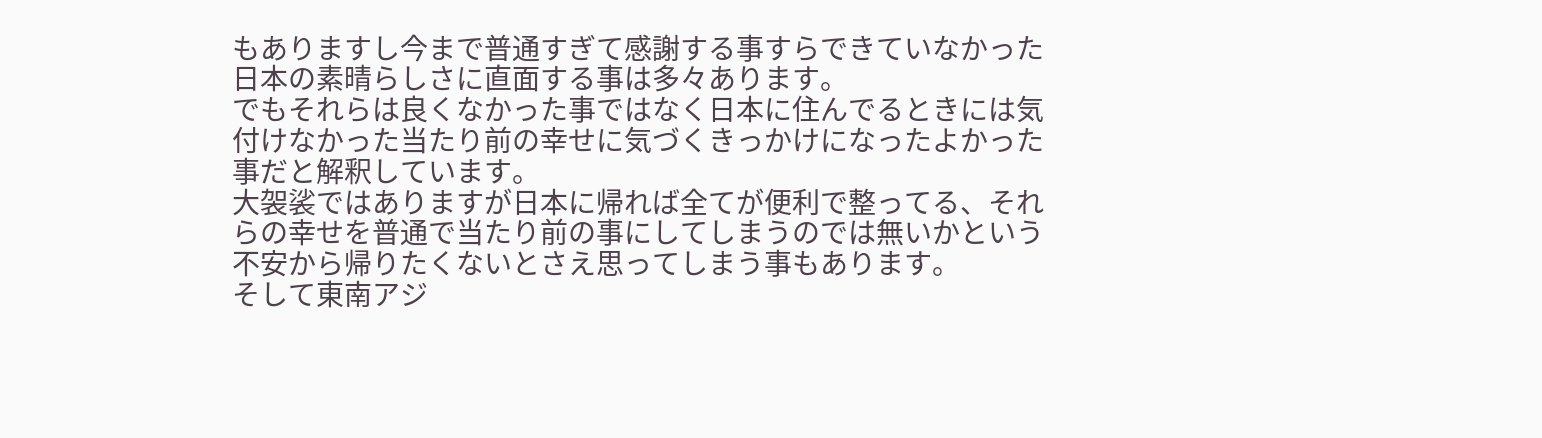もありますし今まで普通すぎて感謝する事すらできていなかった日本の素晴らしさに直面する事は多々あります。
でもそれらは良くなかった事ではなく日本に住んでるときには気付けなかった当たり前の幸せに気づくきっかけになったよかった事だと解釈しています。
大袈裟ではありますが日本に帰れば全てが便利で整ってる、それらの幸せを普通で当たり前の事にしてしまうのでは無いかという不安から帰りたくないとさえ思ってしまう事もあります。
そして東南アジ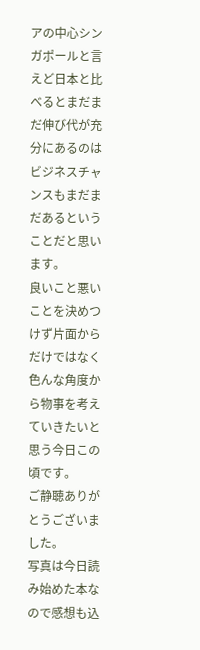アの中心シンガポールと言えど日本と比べるとまだまだ伸び代が充分にあるのはビジネスチャンスもまだまだあるということだと思います。
良いこと悪いことを決めつけず片面からだけではなく色んな角度から物事を考えていきたいと思う今日この頃です。
ご静聴ありがとうございました。
写真は今日読み始めた本なので感想も込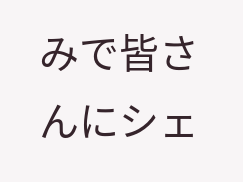みで皆さんにシェ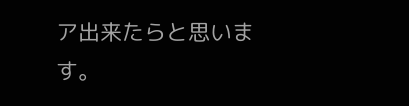ア出来たらと思います。